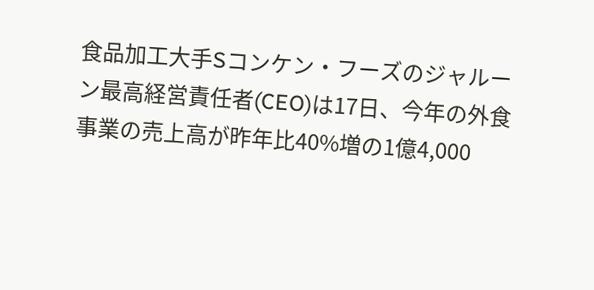食品加工大手Sコンケン・フーズのジャルーン最高経営責任者(CEO)は17日、今年の外食事業の売上高が昨年比40%増の1億4,000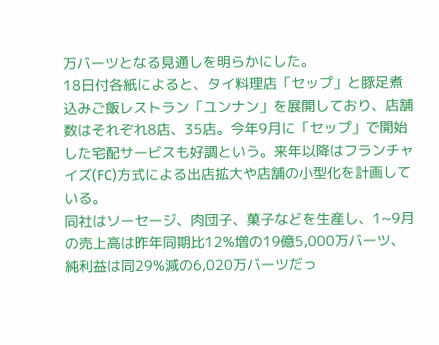万バーツとなる見通しを明らかにした。
18日付各紙によると、タイ料理店「セップ」と豚足煮込みご飯レストラン「ユンナン」を展開しており、店舗数はそれぞれ8店、35店。今年9月に「セップ」で開始した宅配サービスも好調という。来年以降はフランチャイズ(FC)方式による出店拡大や店舗の小型化を計画している。
同社はソーセージ、肉団子、菓子などを生産し、1~9月の売上高は昨年同期比12%増の19億5,000万バーツ、純利益は同29%減の6,020万バーツだっ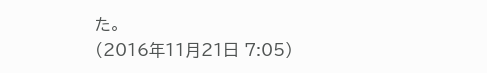た。
(2016年11月21日 7:05)